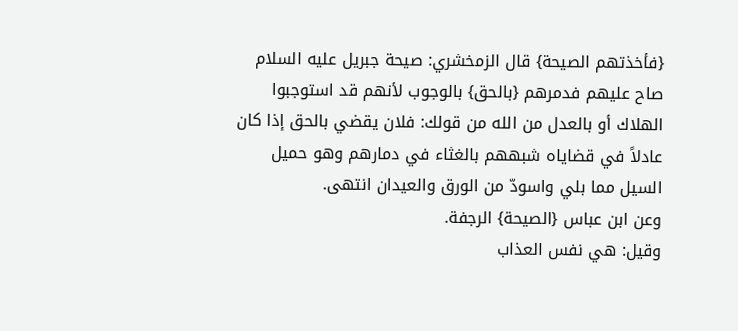{فأخذتهم الصيحة} قال الزمخشري: صيحة جبريل عليه السلام صاح عليهم فدمرهم {بالحق} بالوجوب لأنهم قد استوجبوا الهلاك أو بالعدل من الله من قولك: فلان يقضي بالحق إذا كان عادلاً في قضاياه شبههم بالغثاء في دمارهم وهو حميل السيل مما بلي واسودّ من الورق والعيدان انتهى.
وعن ابن عباس {الصيحة} الرجفة.
وقيل: هي نفس العذاب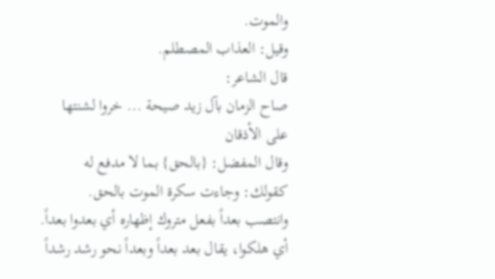والموت.
وقيل: العذاب المصطلم.
قال الشاعر:
صاح الزمان بآل زيد صيحة ... خروا لشنتها على الأذقان
وقال المفضل: {بالحق} بما لا مدفع له كقولك: وجاءت سكرة الموت بالحق.
وانتصب بعداً بفعل متروك إظهاره أي بعدوا بعداً.
أي هلكوا، يقال بعد بعداً وبعداً نحو رشد رشداً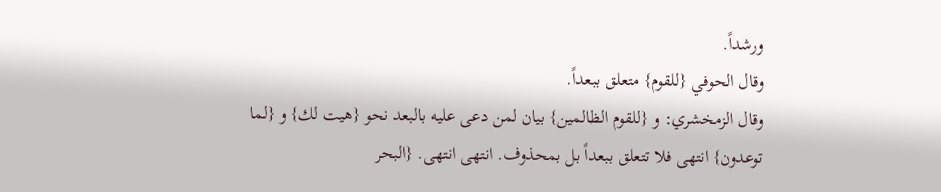ورشداً.
وقال الحوفي {للقوم} متعلق ببعداً.
وقال الزمخشري: و {للقوم الظالمين} بيان لمن دعى عليه بالبعد نحو {هيت لك} و {لما توعدون} انتهى فلا تتعلق ببعداً بل بمحذوف. انتهى انتهى. {البحر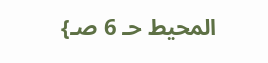المحيط حـ 6 صـ}